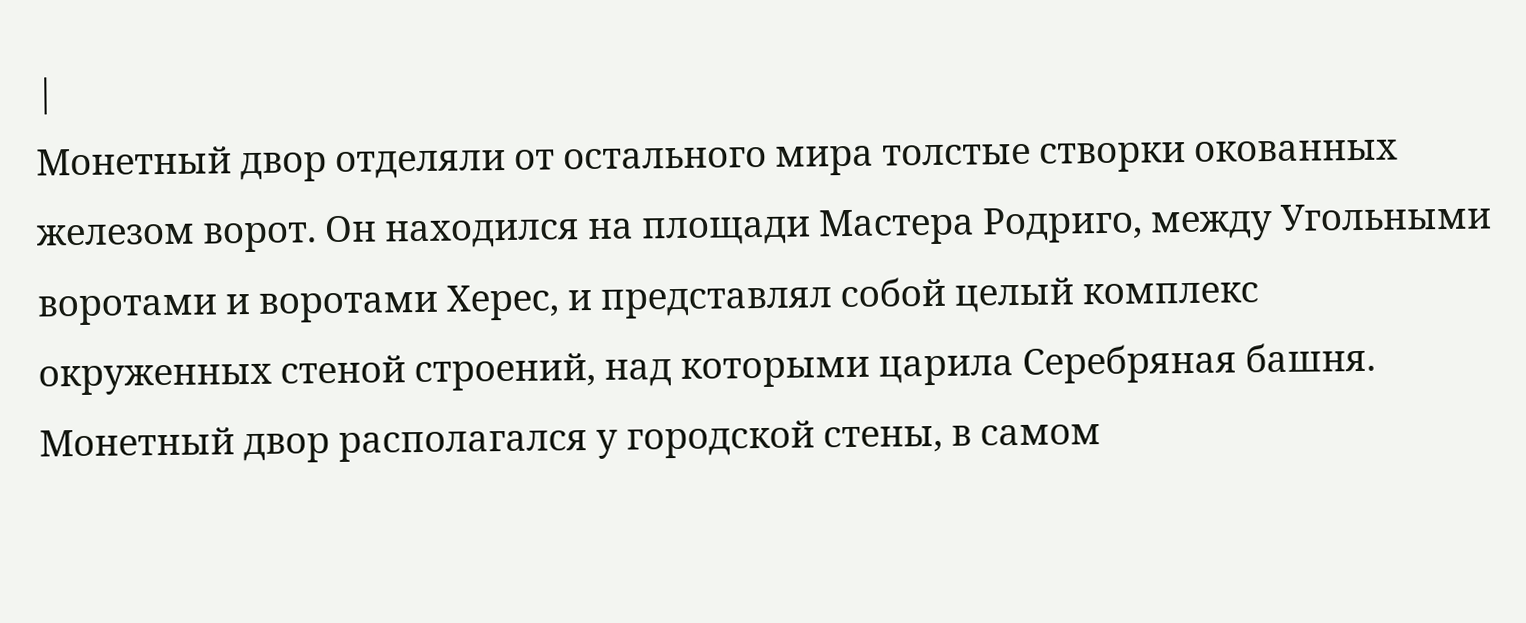|
Монетный двор отделяли от остального мира толстые створки окованных железом ворот. Он находился на площади Мастера Родриго, между Угольными воротами и воротами Херес, и представлял собой целый комплекс окруженных стеной строений, над которыми царила Серебряная башня. Монетный двор располагался у городской стены, в самом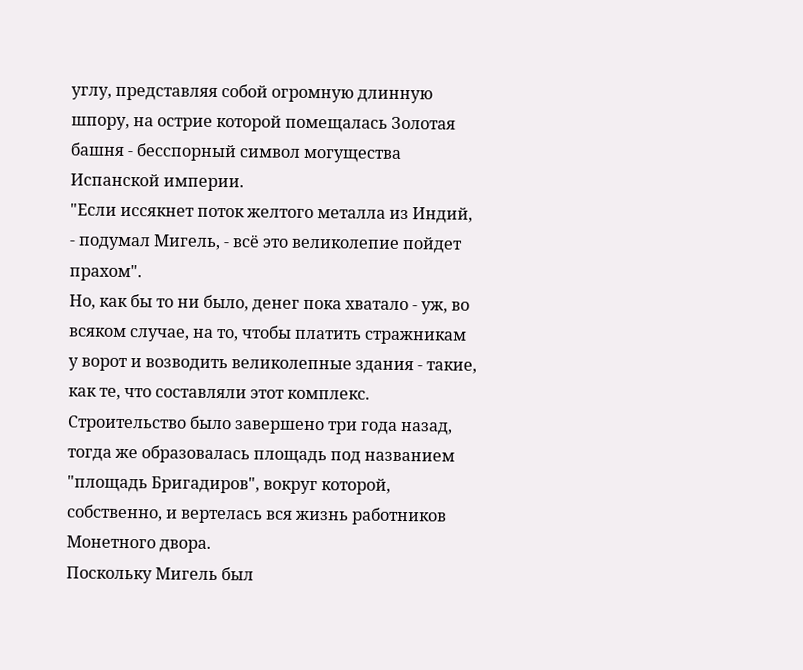углу, представляя собой огромную длинную шпору, на острие которой помещалась Золотая башня - бесспорный символ могущества Испанской империи.
"Если иссякнет поток желтого металла из Индий, - подумал Мигель, - всё это великолепие пойдет прахом".
Но, как бы то ни было, денег пока хватало - уж, во всяком случае, на то, чтобы платить стражникам у ворот и возводить великолепные здания - такие, как те, что составляли этот комплекс. Строительство было завершено три года назад, тогда же образовалась площадь под названием "площадь Бригадиров", вокруг которой, собственно, и вертелась вся жизнь работников Монетного двора.
Поскольку Мигель был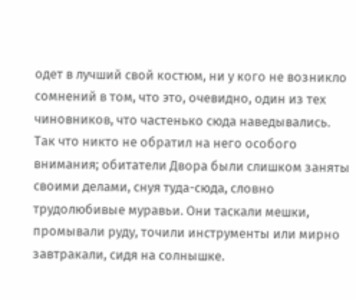одет в лучший свой костюм, ни у кого не возникло сомнений в том, что это, очевидно, один из тех чиновников, что частенько сюда наведывались. Так что никто не обратил на него особого внимания; обитатели Двора были слишком заняты своими делами, снуя туда-сюда, словно трудолюбивые муравьи. Они таскали мешки, промывали руду, точили инструменты или мирно завтракали, сидя на солнышке.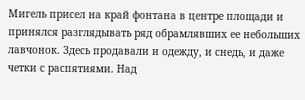Мигель присел на край фонтана в центре площади и принялся разглядывать ряд обрамлявших ее небольших лавчонок. Здесь продавали и одежду, и снедь, и даже четки с распятиями. Над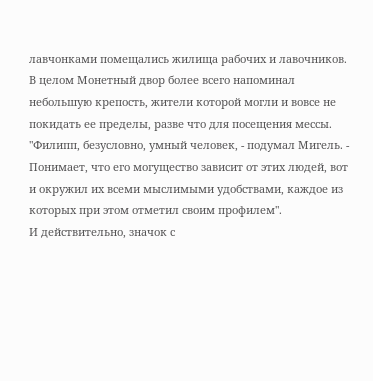лавчонками помещались жилища рабочих и лавочников. В целом Монетный двор более всего напоминал небольшую крепость, жители которой могли и вовсе не покидать ее пределы, разве что для посещения мессы.
"Филипп, безусловно, умный человек, - подумал Мигель. - Понимает, что его могущество зависит от этих людей, вот и окружил их всеми мыслимыми удобствами, каждое из которых при этом отметил своим профилем".
И действительно, значок с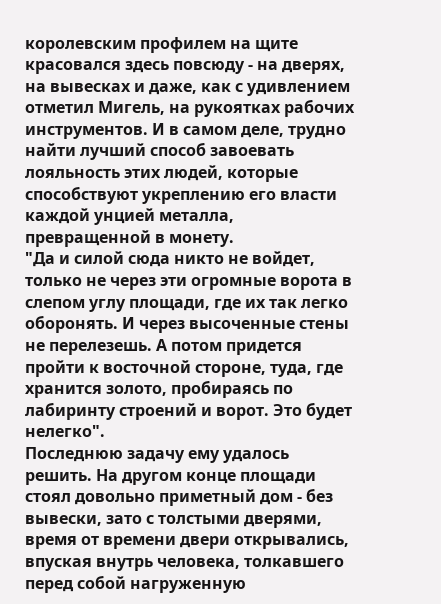королевским профилем на щите красовался здесь повсюду - на дверях, на вывесках и даже, как с удивлением отметил Мигель, на рукоятках рабочих инструментов. И в самом деле, трудно найти лучший способ завоевать лояльность этих людей, которые способствуют укреплению его власти каждой унцией металла, превращенной в монету.
"Да и силой сюда никто не войдет, только не через эти огромные ворота в слепом углу площади, где их так легко оборонять. И через высоченные стены не перелезешь. А потом придется пройти к восточной стороне, туда, где хранится золото, пробираясь по лабиринту строений и ворот. Это будет нелегко".
Последнюю задачу ему удалось решить. На другом конце площади стоял довольно приметный дом - без вывески, зато с толстыми дверями, время от времени двери открывались, впуская внутрь человека, толкавшего перед собой нагруженную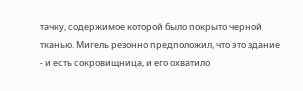тачку, содержимое которой было покрыто черной тканью. Мигель резонно предположил, что это здание - и есть сокровищница, и его охватило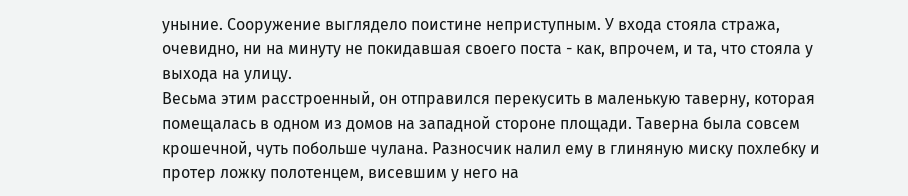уныние. Сооружение выглядело поистине неприступным. У входа стояла стража, очевидно, ни на минуту не покидавшая своего поста - как, впрочем, и та, что стояла у выхода на улицу.
Весьма этим расстроенный, он отправился перекусить в маленькую таверну, которая помещалась в одном из домов на западной стороне площади. Таверна была совсем крошечной, чуть побольше чулана. Разносчик налил ему в глиняную миску похлебку и протер ложку полотенцем, висевшим у него на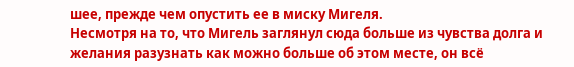шее, прежде чем опустить ее в миску Мигеля.
Несмотря на то, что Мигель заглянул сюда больше из чувства долга и желания разузнать как можно больше об этом месте, он всё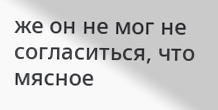же он не мог не согласиться, что мясное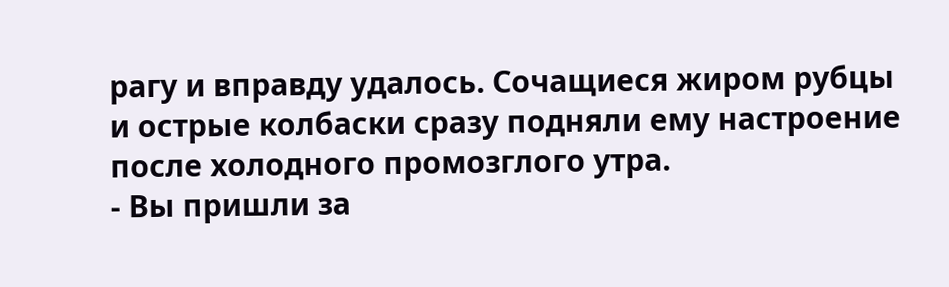рагу и вправду удалось. Сочащиеся жиром рубцы и острые колбаски сразу подняли ему настроение после холодного промозглого утра.
- Вы пришли за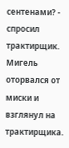сентенами? - спросил трактирщик.
Мигель оторвался от миски и взглянул на трактирщика.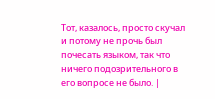Тот, казалось, просто скучал и потому не прочь был почесать языком, так что ничего подозрительного в его вопросе не было. |